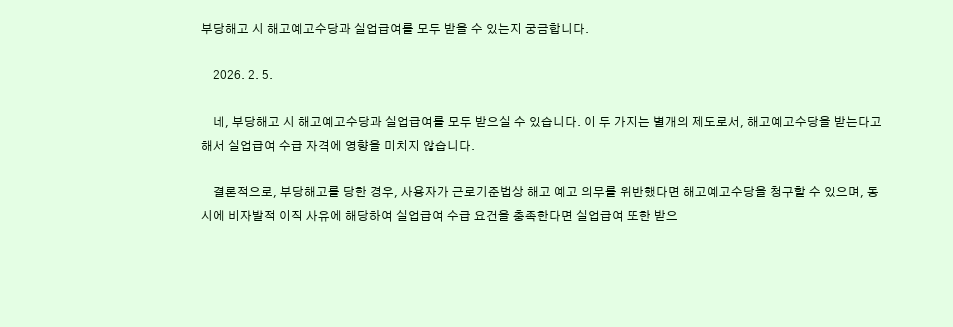부당해고 시 해고예고수당과 실업급여를 모두 받을 수 있는지 궁금합니다.

    2026. 2. 5.

    네, 부당해고 시 해고예고수당과 실업급여를 모두 받으실 수 있습니다. 이 두 가지는 별개의 제도로서, 해고예고수당을 받는다고 해서 실업급여 수급 자격에 영향을 미치지 않습니다.

    결론적으로, 부당해고를 당한 경우, 사용자가 근로기준법상 해고 예고 의무를 위반했다면 해고예고수당을 청구할 수 있으며, 동시에 비자발적 이직 사유에 해당하여 실업급여 수급 요건을 충족한다면 실업급여 또한 받으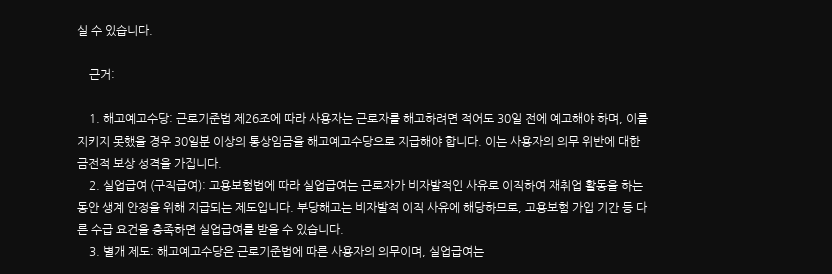실 수 있습니다.

    근거:

    1. 해고예고수당: 근로기준법 제26조에 따라 사용자는 근로자를 해고하려면 적어도 30일 전에 예고해야 하며, 이를 지키지 못했을 경우 30일분 이상의 통상임금을 해고예고수당으로 지급해야 합니다. 이는 사용자의 의무 위반에 대한 금전적 보상 성격을 가집니다.
    2. 실업급여 (구직급여): 고용보험법에 따라 실업급여는 근로자가 비자발적인 사유로 이직하여 재취업 활동을 하는 동안 생계 안정을 위해 지급되는 제도입니다. 부당해고는 비자발적 이직 사유에 해당하므로, 고용보험 가입 기간 등 다른 수급 요건을 충족하면 실업급여를 받을 수 있습니다.
    3. 별개 제도: 해고예고수당은 근로기준법에 따른 사용자의 의무이며, 실업급여는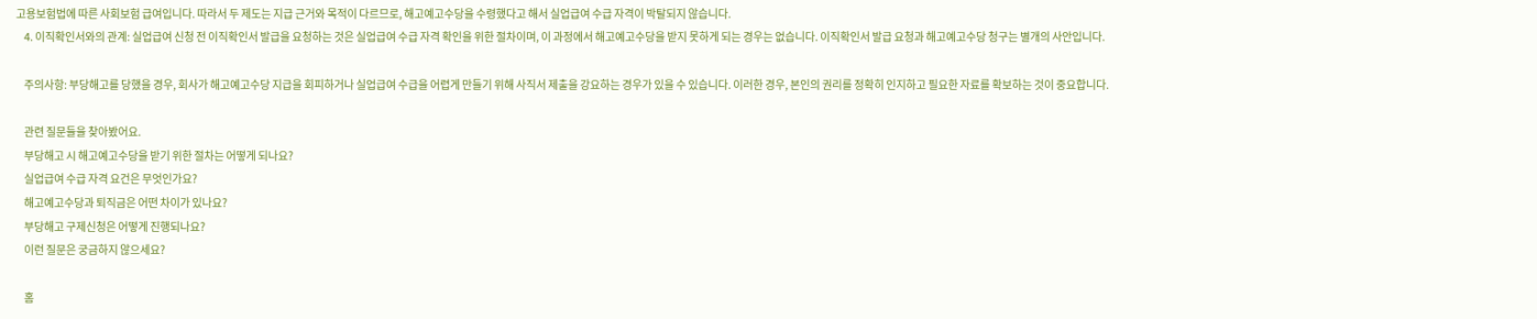고용보험법에 따른 사회보험 급여입니다. 따라서 두 제도는 지급 근거와 목적이 다르므로, 해고예고수당을 수령했다고 해서 실업급여 수급 자격이 박탈되지 않습니다.
    4. 이직확인서와의 관계: 실업급여 신청 전 이직확인서 발급을 요청하는 것은 실업급여 수급 자격 확인을 위한 절차이며, 이 과정에서 해고예고수당을 받지 못하게 되는 경우는 없습니다. 이직확인서 발급 요청과 해고예고수당 청구는 별개의 사안입니다.

    주의사항: 부당해고를 당했을 경우, 회사가 해고예고수당 지급을 회피하거나 실업급여 수급을 어렵게 만들기 위해 사직서 제출을 강요하는 경우가 있을 수 있습니다. 이러한 경우, 본인의 권리를 정확히 인지하고 필요한 자료를 확보하는 것이 중요합니다.

    관련 질문들을 찾아봤어요.
    부당해고 시 해고예고수당을 받기 위한 절차는 어떻게 되나요?
    실업급여 수급 자격 요건은 무엇인가요?
    해고예고수당과 퇴직금은 어떤 차이가 있나요?
    부당해고 구제신청은 어떻게 진행되나요?
    이런 질문은 궁금하지 않으세요?

    홈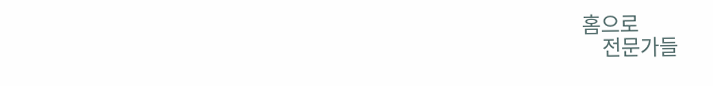홈으로
    전문가들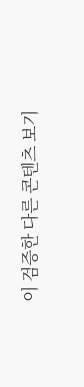이 검증한 다른 콘텐츠 보기